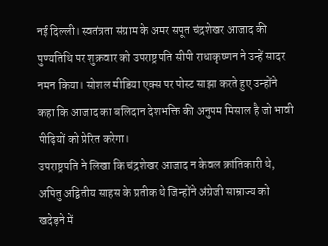नई दिल्ली। स्वतंत्रता संग्राम के अमर सपूत चंद्रशेखर आजाद की पुण्यतिथि पर शुक्रवार को उपराष्ट्रपति सीपी राधाकृष्णन ने उन्हें सादर नमन किया। सोशल मीडिया एक्स पर पोस्ट साझा करते हुए उन्होंने कहा कि आजाद का बलिदान देशभक्ति की अनुपम मिसाल है जो भावी पीढ़ियों को प्रेरित करेगा।
उपराष्ट्रपति ने लिखा कि चंद्रशेखर आजाद न केवल क्रांतिकारी थे, अपितु अद्वितीय साहस के प्रतीक थे जिन्होंने अंग्रेजी साम्राज्य को खदेड़ने में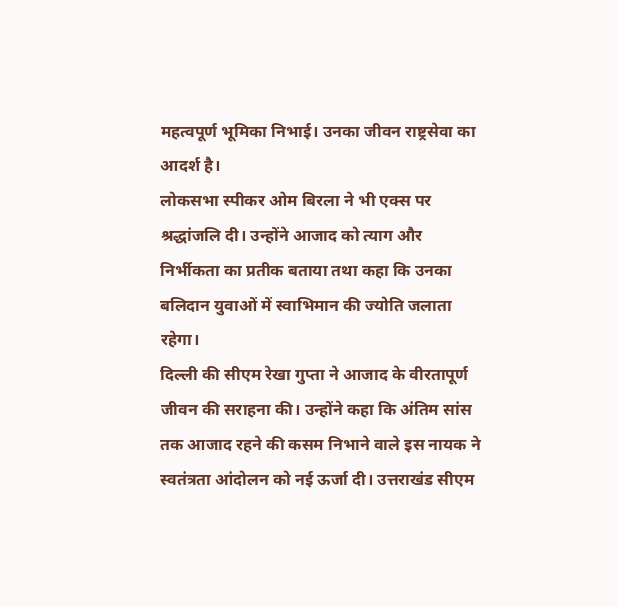महत्वपूर्ण भूमिका निभाई। उनका जीवन राष्ट्रसेवा का आदर्श है।
लोकसभा स्पीकर ओम बिरला ने भी एक्स पर श्रद्धांजलि दी। उन्होंने आजाद को त्याग और निर्भीकता का प्रतीक बताया तथा कहा कि उनका बलिदान युवाओं में स्वाभिमान की ज्योति जलाता रहेगा।
दिल्ली की सीएम रेखा गुप्ता ने आजाद के वीरतापूर्ण जीवन की सराहना की। उन्होंने कहा कि अंतिम सांस तक आजाद रहने की कसम निभाने वाले इस नायक ने स्वतंत्रता आंदोलन को नई ऊर्जा दी। उत्तराखंड सीएम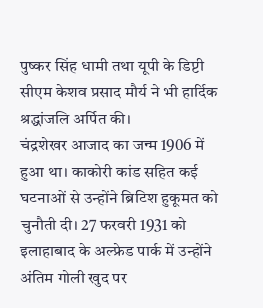पुष्कर सिंह धामी तथा यूपी के डिप्टी सीएम केशव प्रसाद मौर्य ने भी हार्दिक श्रद्धांजलि अर्पित की।
चंद्रशेखर आजाद का जन्म 1906 में हुआ था। काकोरी कांड सहित कई घटनाओं से उन्होंने ब्रिटिश हुकूमत को चुनौती दी। 27 फरवरी 1931 को इलाहाबाद के अल्फ्रेड पार्क में उन्होंने अंतिम गोली खुद पर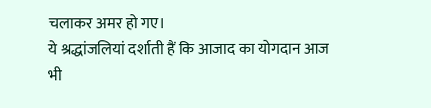चलाकर अमर हो गए।
ये श्रद्धांजलियां दर्शाती हैं कि आजाद का योगदान आज भी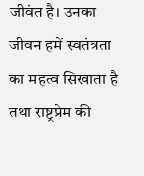जीवंत है। उनका जीवन हमें स्वतंत्रता का महत्व सिखाता है तथा राष्ट्रप्रेम की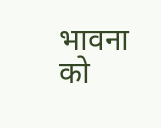भावना को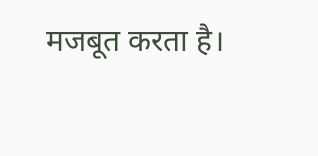मजबूत करता है।